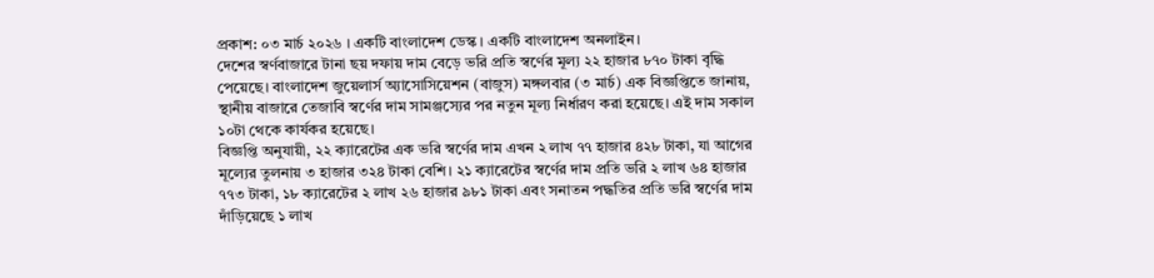প্রকাশ: ০৩ মার্চ ২০২৬ । একটি বাংলাদেশ ডেস্ক । একটি বাংলাদেশ অনলাইন।
দেশের স্বর্ণবাজারে টানা ছয় দফায় দাম বেড়ে ভরি প্রতি স্বর্ণের মূল্য ২২ হাজার ৮৭০ টাকা বৃদ্ধি পেয়েছে। বাংলাদেশ জুয়েলার্স অ্যাসোসিয়েশন (বাজুস) মঙ্গলবার (৩ মার্চ) এক বিজ্ঞপ্তিতে জানায়, স্থানীয় বাজারে তেজাবি স্বর্ণের দাম সামঞ্জস্যের পর নতুন মূল্য নির্ধারণ করা হয়েছে। এই দাম সকাল ১০টা থেকে কার্যকর হয়েছে।
বিজ্ঞপ্তি অনুযায়ী, ২২ ক্যারেটের এক ভরি স্বর্ণের দাম এখন ২ লাখ ৭৭ হাজার ৪২৮ টাকা, যা আগের মূল্যের তুলনায় ৩ হাজার ৩২৪ টাকা বেশি। ২১ ক্যারেটের স্বর্ণের দাম প্রতি ভরি ২ লাখ ৬৪ হাজার ৭৭৩ টাকা, ১৮ ক্যারেটের ২ লাখ ২৬ হাজার ৯৮১ টাকা এবং সনাতন পদ্ধতির প্রতি ভরি স্বর্ণের দাম দাঁড়িয়েছে ১ লাখ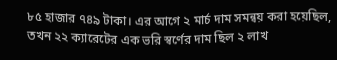৮৫ হাজার ৭৪৯ টাকা। এর আগে ২ মার্চ দাম সমন্বয় করা হয়েছিল, তখন ২২ ক্যারেটের এক ভরি স্বর্ণের দাম ছিল ২ লাখ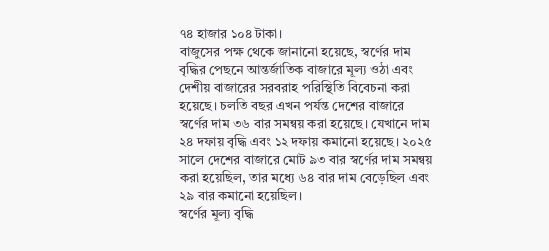৭৪ হাজার ১০৪ টাকা।
বাজুসের পক্ষ থেকে জানানো হয়েছে, স্বর্ণের দাম বৃদ্ধির পেছনে আন্তর্জাতিক বাজারে মূল্য ওঠা এবং দেশীয় বাজারের সরবরাহ পরিস্থিতি বিবেচনা করা হয়েছে। চলতি বছর এখন পর্যন্ত দেশের বাজারে স্বর্ণের দাম ৩৬ বার সমন্বয় করা হয়েছে। যেখানে দাম ২৪ দফায় বৃদ্ধি এবং ১২ দফায় কমানো হয়েছে। ২০২৫ সালে দেশের বাজারে মোট ৯৩ বার স্বর্ণের দাম সমন্বয় করা হয়েছিল, তার মধ্যে ৬৪ বার দাম বেড়েছিল এবং ২৯ বার কমানো হয়েছিল।
স্বর্ণের মূল্য বৃদ্ধি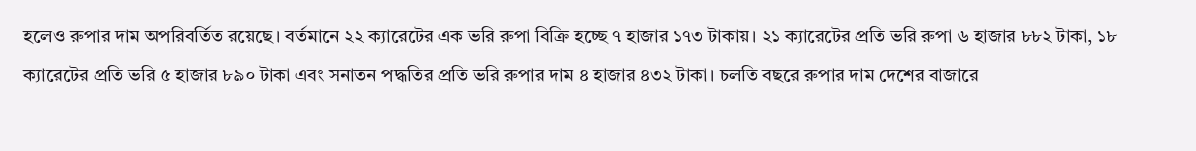হলেও রুপার দাম অপরিবর্তিত রয়েছে। বর্তমানে ২২ ক্যারেটের এক ভরি রুপা বিক্রি হচ্ছে ৭ হাজার ১৭৩ টাকায়। ২১ ক্যারেটের প্রতি ভরি রুপা ৬ হাজার ৮৮২ টাকা, ১৮ ক্যারেটের প্রতি ভরি ৫ হাজার ৮৯০ টাকা এবং সনাতন পদ্ধতির প্রতি ভরি রুপার দাম ৪ হাজার ৪৩২ টাকা। চলতি বছরে রুপার দাম দেশের বাজারে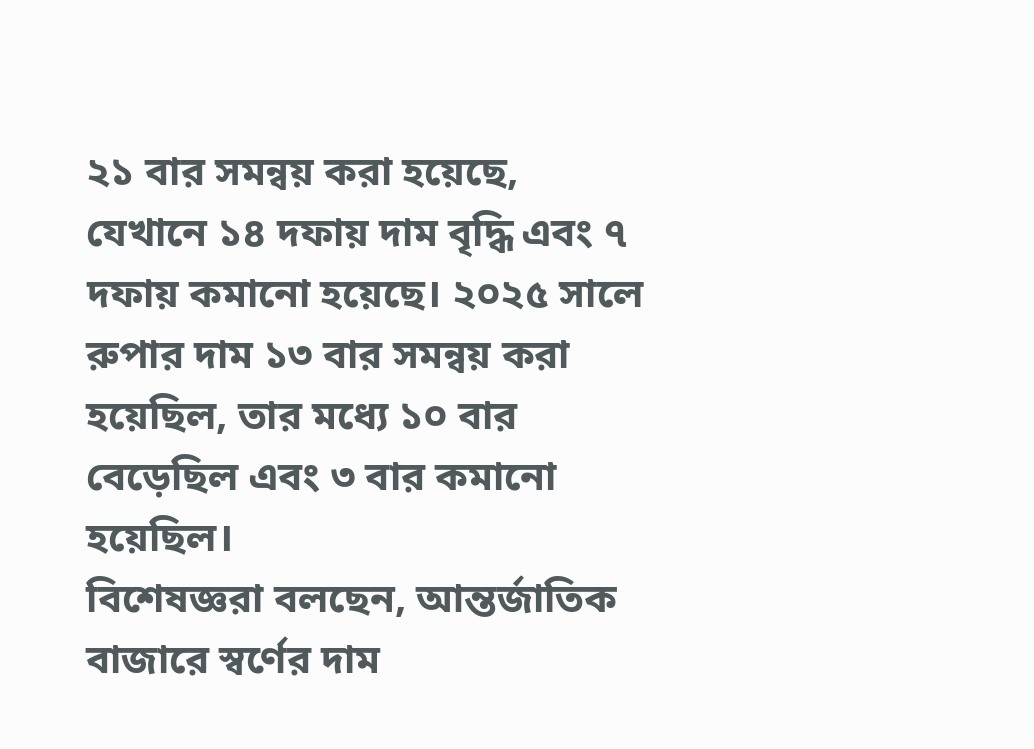২১ বার সমন্বয় করা হয়েছে, যেখানে ১৪ দফায় দাম বৃদ্ধি এবং ৭ দফায় কমানো হয়েছে। ২০২৫ সালে রুপার দাম ১৩ বার সমন্বয় করা হয়েছিল, তার মধ্যে ১০ বার বেড়েছিল এবং ৩ বার কমানো হয়েছিল।
বিশেষজ্ঞরা বলছেন, আন্তর্জাতিক বাজারে স্বর্ণের দাম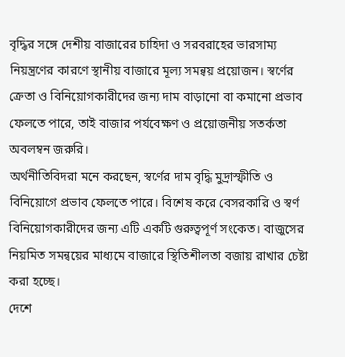বৃদ্ধির সঙ্গে দেশীয় বাজারের চাহিদা ও সরবরাহের ভারসাম্য নিয়ন্ত্রণের কারণে স্থানীয় বাজারে মূল্য সমন্বয় প্রয়োজন। স্বর্ণের ক্রেতা ও বিনিয়োগকারীদের জন্য দাম বাড়ানো বা কমানো প্রভাব ফেলতে পারে, তাই বাজার পর্যবেক্ষণ ও প্রয়োজনীয় সতর্কতা অবলম্বন জরুরি।
অর্থনীতিবিদরা মনে করছেন, স্বর্ণের দাম বৃদ্ধি মুদ্রাস্ফীতি ও বিনিয়োগে প্রভাব ফেলতে পারে। বিশেষ করে বেসরকারি ও স্বর্ণ বিনিয়োগকারীদের জন্য এটি একটি গুরুত্বপূর্ণ সংকেত। বাজুসের নিয়মিত সমন্বয়ের মাধ্যমে বাজারে স্থিতিশীলতা বজায় রাখার চেষ্টা করা হচ্ছে।
দেশে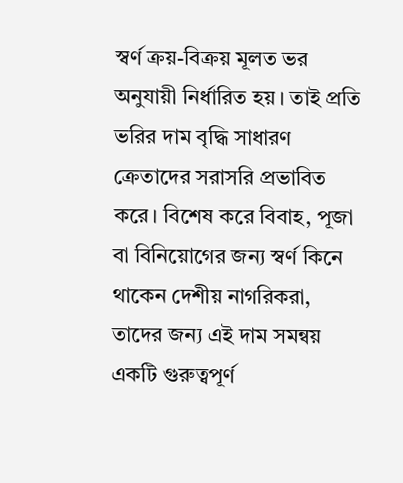স্বর্ণ ক্রয়-বিক্রয় মূলত ভর অনুযায়ী নির্ধারিত হয়। তাই প্রতি ভরির দাম বৃদ্ধি সাধারণ ক্রেতাদের সরাসরি প্রভাবিত করে। বিশেষ করে বিবাহ, পূজা বা বিনিয়োগের জন্য স্বর্ণ কিনে থাকেন দেশীয় নাগরিকরা, তাদের জন্য এই দাম সমন্বয় একটি গুরুত্বপূর্ণ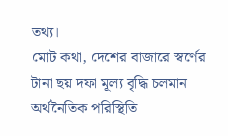তথ্য।
মোট কথা, দেশের বাজারে স্বর্ণের টানা ছয় দফা মূল্য বৃদ্ধি চলমান অর্থনৈতিক পরিস্থিতি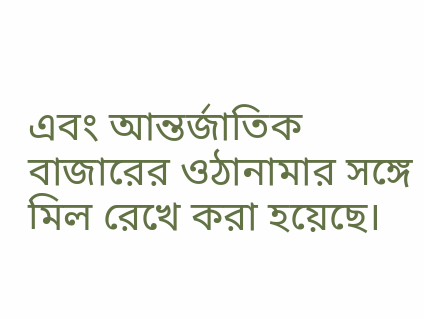এবং আন্তর্জাতিক বাজারের ওঠানামার সঙ্গে মিল রেখে করা হয়েছে।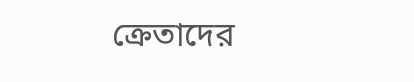ক্রেতাদের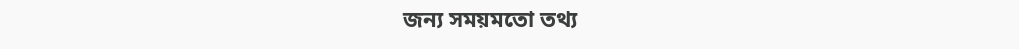জন্য সময়মতো তথ্য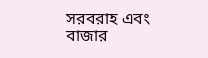সরবরাহ এবং বাজার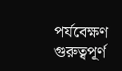পর্যবেক্ষণ গুরুত্বপূর্ণ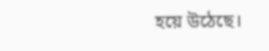হয়ে উঠেছে।